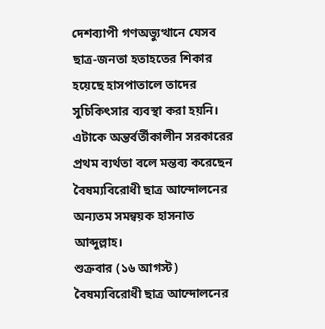দেশব্যাপী গণঅভ্যুত্থানে যেসব ছাত্র-জনতা হতাহতের শিকার হয়েছে হাসপাতালে তাদের সুচিকিৎসার ব্যবস্থা করা হয়নি। এটাকে অন্তর্বর্তীকালীন সরকারের প্রথম ব্যর্থতা বলে মন্তব্য করেছেন বৈষম্যবিরোধী ছাত্র আন্দোলনের অন্যতম সমন্বয়ক হাসনাত আব্দুল্লাহ।
শুক্রবার (১৬ আগস্ট) বৈষম্যবিরোধী ছাত্র আন্দোলনের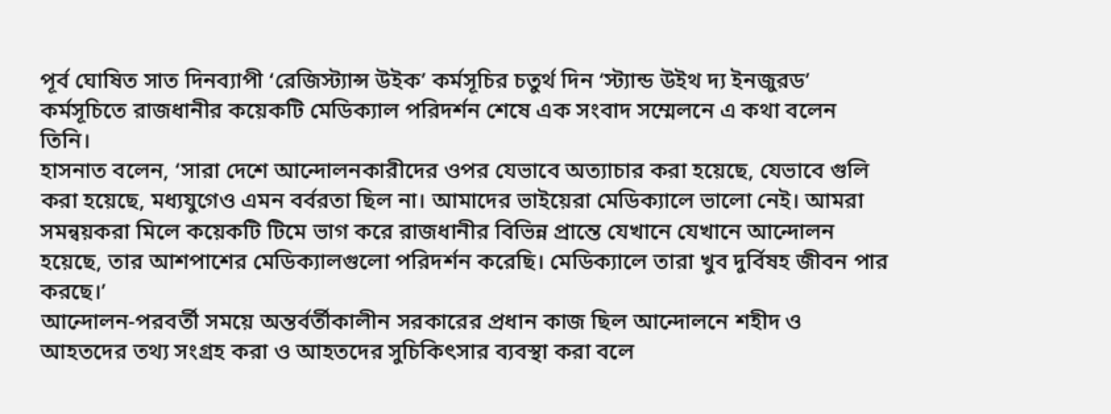পূর্ব ঘোষিত সাত দিনব্যাপী ‘রেজিস্ট্যান্স উইক’ কর্মসূচির চতুর্থ দিন ‘স্ট্যান্ড উইথ দ্য ইনজুরড’ কর্মসূচিতে রাজধানীর কয়েকটি মেডিক্যাল পরিদর্শন শেষে এক সংবাদ সম্মেলনে এ কথা বলেন তিনি।
হাসনাত বলেন, ‘সারা দেশে আন্দোলনকারীদের ওপর যেভাবে অত্যাচার করা হয়েছে, যেভাবে গুলি করা হয়েছে, মধ্যযুগেও এমন বর্বরতা ছিল না। আমাদের ভাইয়েরা মেডিক্যালে ভালো নেই। আমরা সমন্বয়করা মিলে কয়েকটি টিমে ভাগ করে রাজধানীর বিভিন্ন প্রান্তে যেখানে যেখানে আন্দোলন হয়েছে, তার আশপাশের মেডিক্যালগুলো পরিদর্শন করেছি। মেডিক্যালে তারা খুব দুর্বিষহ জীবন পার করছে।’
আন্দোলন-পরবর্তী সময়ে অন্তর্বর্তীকালীন সরকারের প্রধান কাজ ছিল আন্দোলনে শহীদ ও আহতদের তথ্য সংগ্রহ করা ও আহতদের সুচিকিৎসার ব্যবস্থা করা বলে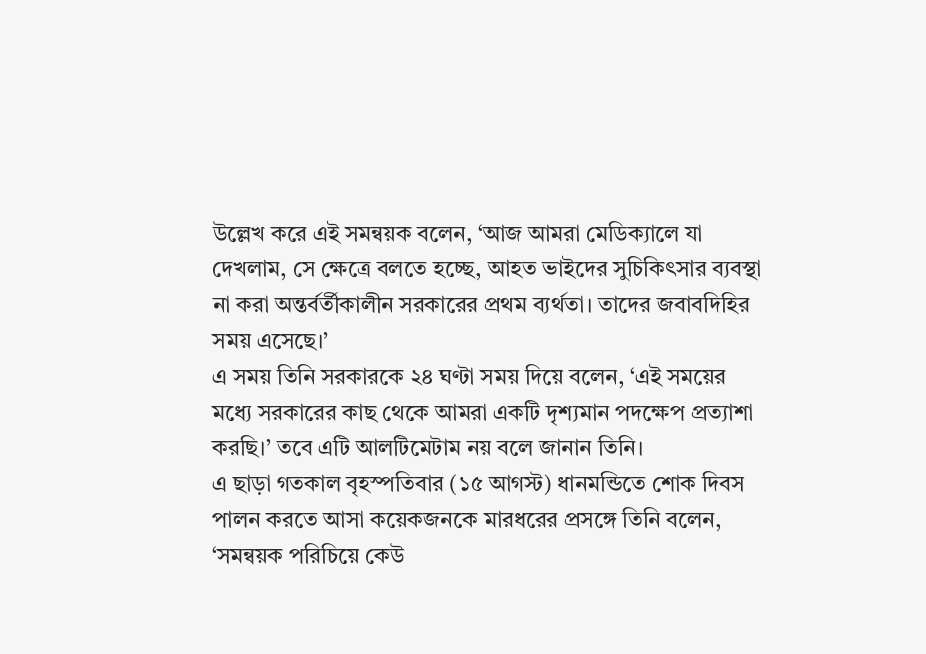উল্লেখ করে এই সমন্বয়ক বলেন, ‘আজ আমরা মেডিক্যালে যা দেখলাম, সে ক্ষেত্রে বলতে হচ্ছে, আহত ভাইদের সুচিকিৎসার ব্যবস্থা না করা অন্তর্বর্তীকালীন সরকারের প্রথম ব্যর্থতা। তাদের জবাবদিহির সময় এসেছে।’
এ সময় তিনি সরকারকে ২৪ ঘণ্টা সময় দিয়ে বলেন, ‘এই সময়ের মধ্যে সরকারের কাছ থেকে আমরা একটি দৃশ্যমান পদক্ষেপ প্রত্যাশা করছি।’ তবে এটি আলটিমেটাম নয় বলে জানান তিনি।
এ ছাড়া গতকাল বৃহস্পতিবার (১৫ আগস্ট) ধানমন্ডিতে শোক দিবস পালন করতে আসা কয়েকজনকে মারধরের প্রসঙ্গে তিনি বলেন, ‘সমন্বয়ক পরিচিয়ে কেউ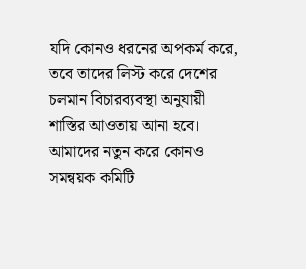যদি কোনও ধরনের অপকর্ম করে, তবে তাদের লিস্ট করে দেশের চলমান বিচারব্যবস্থা অনুযায়ী শাস্তির আওতায় আনা হবে। আমাদের নতুন করে কোনও সমন্বয়ক কমিটি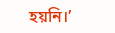হয়নি।’